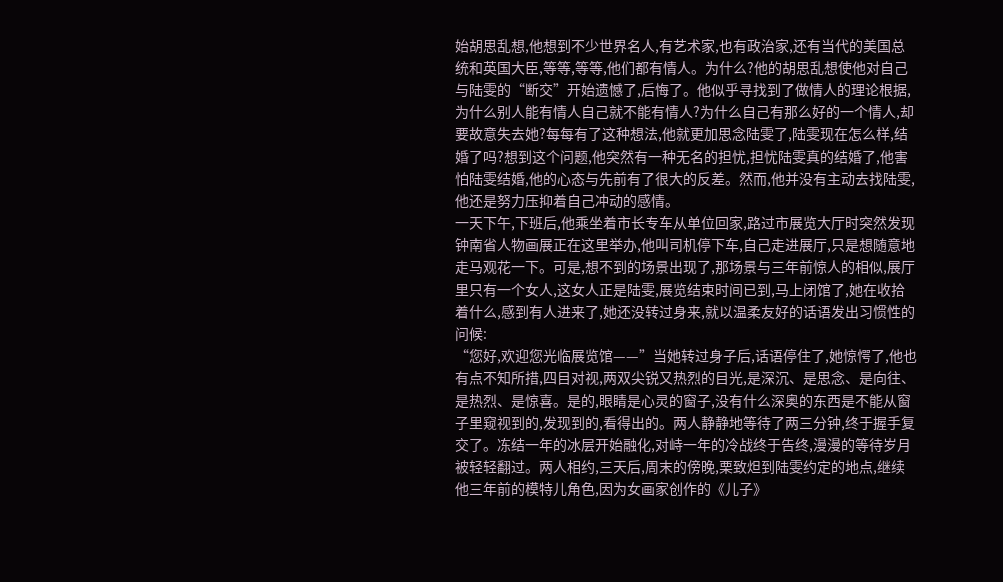始胡思乱想,他想到不少世界名人,有艺术家,也有政治家,还有当代的美国总统和英国大臣,等等,等等,他们都有情人。为什么?他的胡思乱想使他对自己与陆雯的“断交”开始遗憾了,后悔了。他似乎寻找到了做情人的理论根据,为什么别人能有情人自己就不能有情人?为什么自己有那么好的一个情人,却要故意失去她?每每有了这种想法,他就更加思念陆雯了,陆雯现在怎么样,结婚了吗?想到这个问题,他突然有一种无名的担忧,担忧陆雯真的结婚了,他害怕陆雯结婚,他的心态与先前有了很大的反差。然而,他并没有主动去找陆雯,他还是努力压抑着自己冲动的感情。
一天下午,下班后,他乘坐着市长专车从单位回家,路过市展览大厅时突然发现钟南省人物画展正在这里举办,他叫司机停下车,自己走进展厅,只是想随意地走马观花一下。可是,想不到的场景出现了,那场景与三年前惊人的相似,展厅里只有一个女人,这女人正是陆雯,展览结束时间已到,马上闭馆了,她在收拾着什么,感到有人进来了,她还没转过身来,就以温柔友好的话语发出习惯性的问候:
“您好,欢迎您光临展览馆——”当她转过身子后,话语停住了,她惊愕了,他也有点不知所措,四目对视,两双尖锐又热烈的目光,是深沉、是思念、是向往、是热烈、是惊喜。是的,眼睛是心灵的窗子,没有什么深奥的东西是不能从窗子里窥视到的,发现到的,看得出的。两人静静地等待了两三分钟,终于握手复交了。冻结一年的冰层开始融化,对峙一年的冷战终于告终,漫漫的等待岁月被轻轻翻过。两人相约,三天后,周末的傍晚,栗致炟到陆雯约定的地点,继续他三年前的模特儿角色,因为女画家创作的《儿子》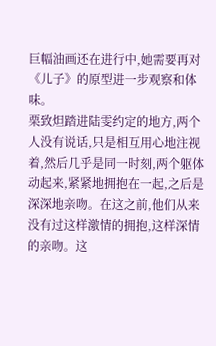巨幅油画还在进行中,她需要再对《儿子》的原型进一步观察和体味。
栗致炟踏进陆雯约定的地方,两个人没有说话,只是相互用心地注视着,然后几乎是同一时刻,两个躯体动起来,紧紧地拥抱在一起,之后是深深地亲吻。在这之前,他们从来没有过这样激情的拥抱,这样深情的亲吻。这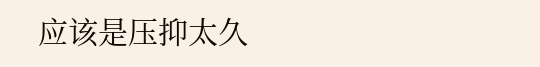应该是压抑太久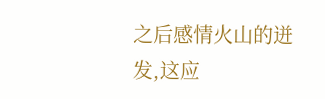之后感情火山的迸发,这应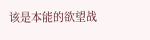该是本能的欲望战